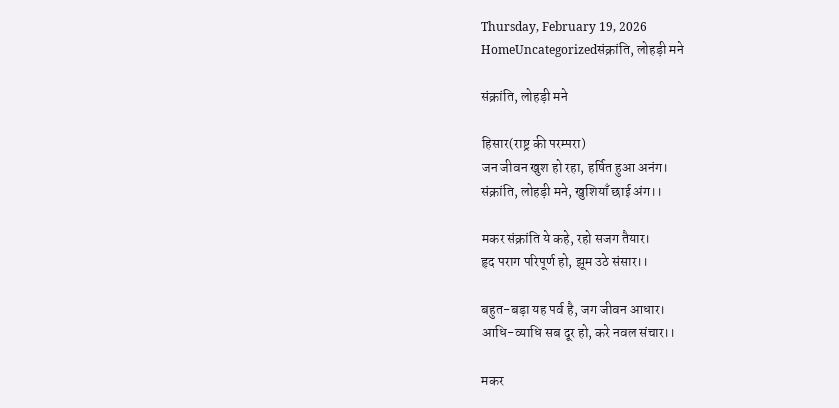Thursday, February 19, 2026
HomeUncategorizedसंक्रांति, लोहड़ी मने

संक्रांति, लोहड़ी मने

हिसार(राष्ट्र की परम्परा)
जन जीवन खुश हो रहा, हर्षित हुआ अनंग।
संक्रांति, लोहड़ी मने, खुशियाँ छाई अंग।।

मकर संक्रांति ये कहे, रहो सजग तैयार।
हृद पराग परिपूर्ण हो, झूम उठे संसार।।

बहुत-बड़ा यह पर्व है, जग जीवन आधार।
आधि-व्याधि सब दूर हो, करे नवल संचार।।

मकर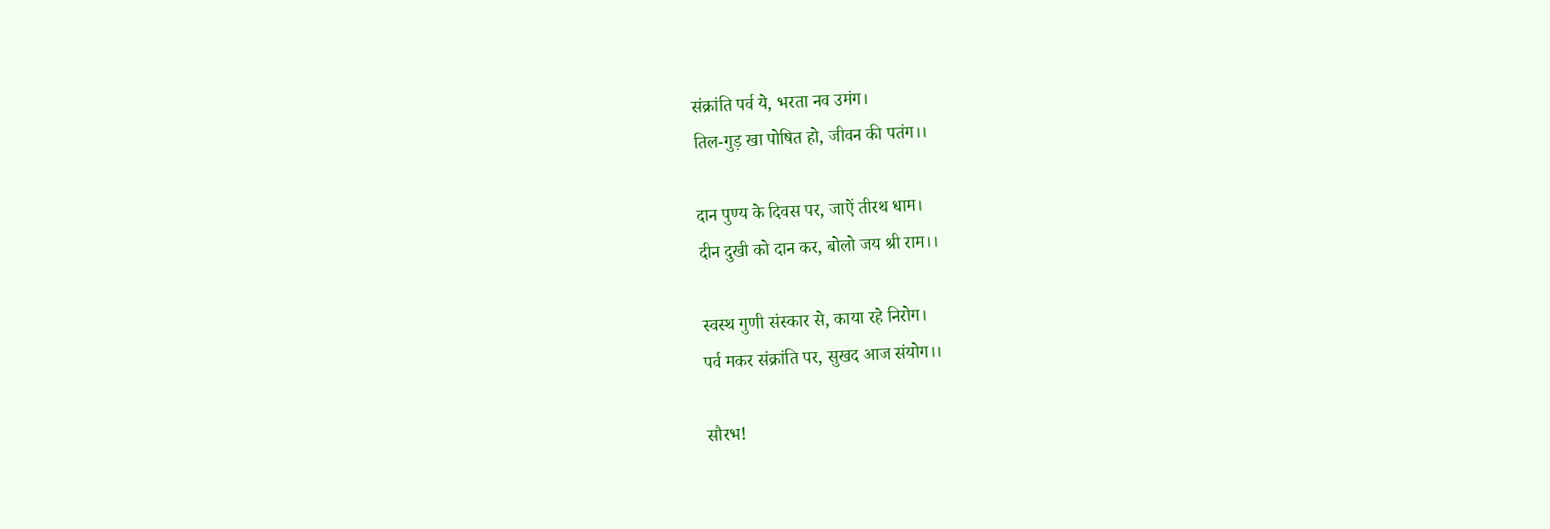संक्रांति पर्व ये, भरता नव उमंग।
तिल-गुड़ खा पोषित हो, जीवन की पतंग।।

दान पुण्य के दिवस पर, जाऐं तीरथ धाम।
दीन दुखी को दान कर, बोलो जय श्री राम।।

स्वस्थ गुणी संस्कार से, काया रहे निरोग।
पर्व मकर संक्रांति पर, सुखद आज संयोग।।

सौरभ!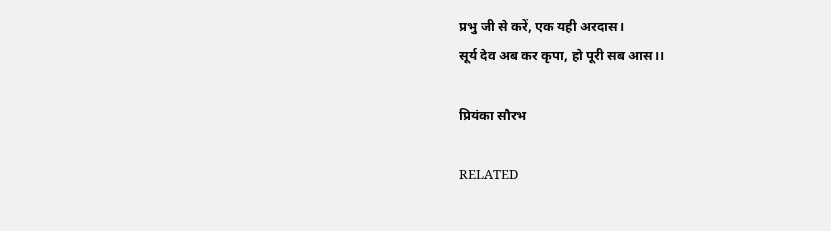प्रभु जी से करें, एक यही अरदास।
सूर्य देव अब कर कृपा, हो पूरी सब आस।।

प्रियंका सौरभ

RELATED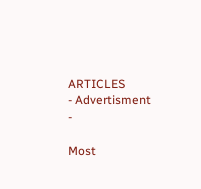ARTICLES
- Advertisment -

Most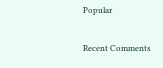Popular

Recent Comments